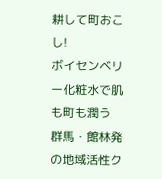耕して町おこし!
ボイセンベリー化粧水で肌も町も潤う
群馬・館林発の地域活性ク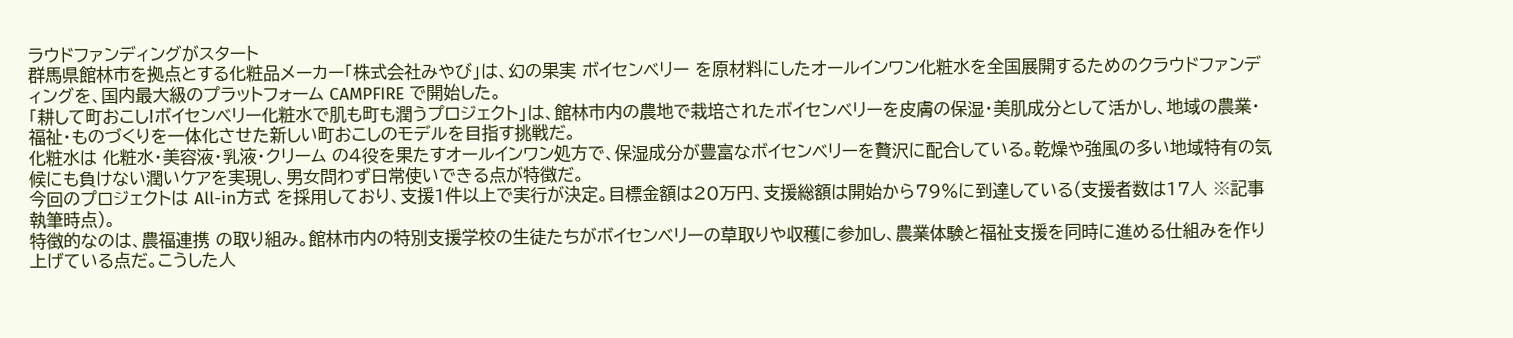ラウドファンディングがスタート
群馬県館林市を拠点とする化粧品メーカー「株式会社みやび」は、幻の果実 ボイセンベリー を原材料にしたオールインワン化粧水を全国展開するためのクラウドファンディングを、国内最大級のプラットフォーム CAMPFIRE で開始した。
「耕して町おこし!ボイセンベリー化粧水で肌も町も潤うプロジェクト」は、館林市内の農地で栽培されたボイセンベリーを皮膚の保湿・美肌成分として活かし、地域の農業・福祉・ものづくりを一体化させた新しい町おこしのモデルを目指す挑戦だ。
化粧水は 化粧水・美容液・乳液・クリーム の4役を果たすオールインワン処方で、保湿成分が豊富なボイセンベリーを贅沢に配合している。乾燥や強風の多い地域特有の気候にも負けない潤いケアを実現し、男女問わず日常使いできる点が特徴だ。
今回のプロジェクトは All-in方式 を採用しており、支援1件以上で実行が決定。目標金額は20万円、支援総額は開始から79%に到達している(支援者数は17人 ※記事執筆時点)。
特徴的なのは、農福連携 の取り組み。館林市内の特別支援学校の生徒たちがボイセンベリーの草取りや収穫に参加し、農業体験と福祉支援を同時に進める仕組みを作り上げている点だ。こうした人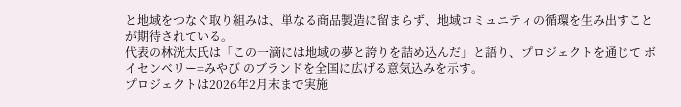と地域をつなぐ取り組みは、単なる商品製造に留まらず、地域コミュニティの循環を生み出すことが期待されている。
代表の林洸太氏は「この一滴には地域の夢と誇りを詰め込んだ」と語り、プロジェクトを通じて ボイセンベリー=みやび のブランドを全国に広げる意気込みを示す。
プロジェクトは2026年2月末まで実施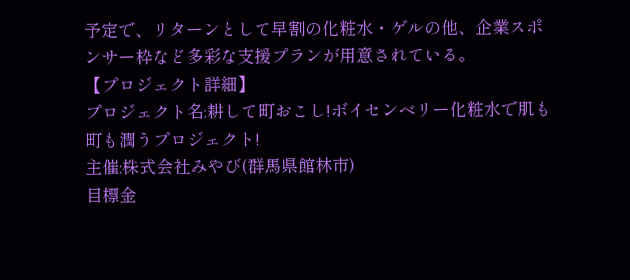予定で、リターンとして早割の化粧水・ゲルの他、企業スポンサー枠など多彩な支援プランが用意されている。
【プロジェクト詳細】
プロジェクト名:耕して町おこし!ボイセンベリー化粧水で肌も町も潤うプロジェクト!
主催:株式会社みやび(群馬県館林市)
目標金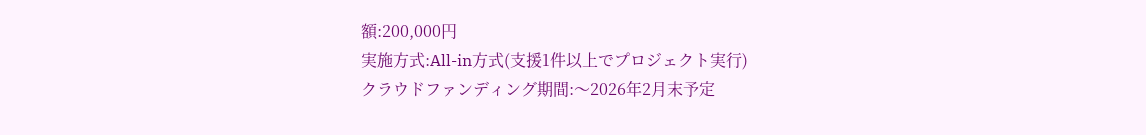額:200,000円
実施方式:All-in方式(支援1件以上でプロジェクト実行)
クラウドファンディング期間:〜2026年2月末予定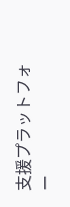支援プラットフォー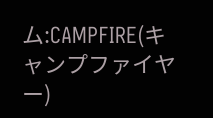ム:CAMPFIRE(キャンプファイヤー)